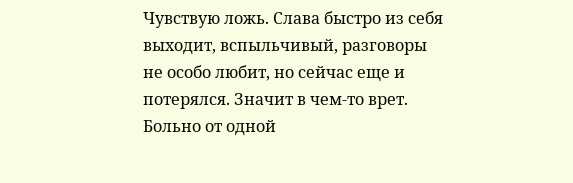Чувствую ложь. Слава быстро из себя выходит, вспыльчивый, разговоры не особо любит, но сейчас еще и потерялся. Значит в чем-то врет.
Больно от одной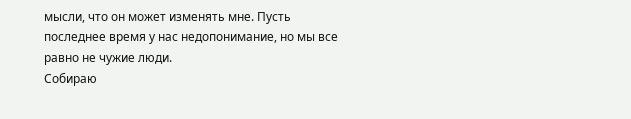мысли, что он может изменять мне. Пусть последнее время у нас недопонимание, но мы все равно не чужие люди.
Собираю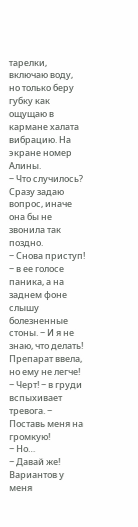тарелки, включаю воду, но только беру губку как ощущаю в кармане халата вибрацию. На экране номер Алины.
− Что случилось?
Сразу задаю вопрос, иначе она бы не звонила так поздно.
− Снова приступ! − в ее голосе паника, а на заднем фоне слышу болезненные стоны. − И я не знаю, что делать! Препарат ввела, но ему не легче!
− Черт! − в груди вспыхивает тревога. − Поставь меня на громкую!
− Но…
− Давай же!
Вариантов у меня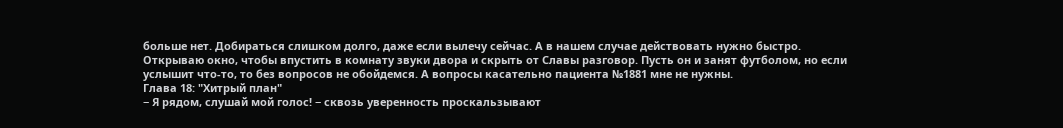больше нет. Добираться слишком долго, даже если вылечу сейчас. А в нашем случае действовать нужно быстро.
Открываю окно, чтобы впустить в комнату звуки двора и скрыть от Славы разговор. Пусть он и занят футболом, но если услышит что-то, то без вопросов не обойдемся. А вопросы касательно пациента №1881 мне не нужны.
Глава 18: "Хитрый план"
− Я рядом, слушай мой голос! − сквозь уверенность проскальзывают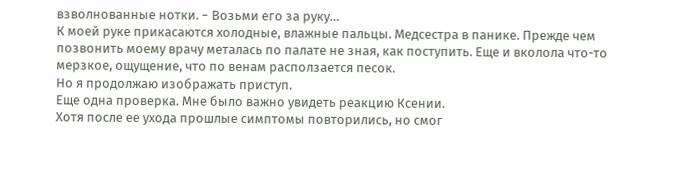взволнованные нотки. − Возьми его за руку…
К моей руке прикасаются холодные, влажные пальцы. Медсестра в панике. Прежде чем позвонить моему врачу металась по палате не зная, как поступить. Еще и вколола что-то мерзкое, ощущение, что по венам расползается песок.
Но я продолжаю изображать приступ.
Еще одна проверка. Мне было важно увидеть реакцию Ксении.
Хотя после ее ухода прошлые симптомы повторились, но смог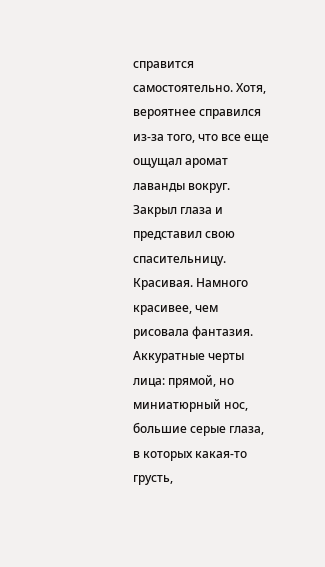справится самостоятельно. Хотя, вероятнее справился из-за того, что все еще ощущал аромат лаванды вокруг. Закрыл глаза и представил свою спасительницу.
Красивая. Намного красивее, чем рисовала фантазия. Аккуратные черты лица: прямой, но миниатюрный нос, большие серые глаза, в которых какая-то грусть,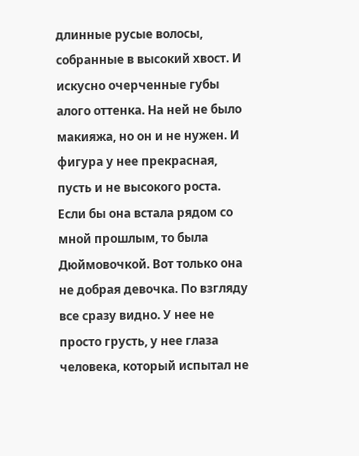длинные русые волосы, собранные в высокий хвост. И искусно очерченные губы алого оттенка. На ней не было макияжа, но он и не нужен. И фигура у нее прекрасная, пусть и не высокого роста.
Если бы она встала рядом со мной прошлым, то была Дюймовочкой. Вот только она не добрая девочка. По взгляду все сразу видно. У нее не просто грусть, у нее глаза человека, который испытал не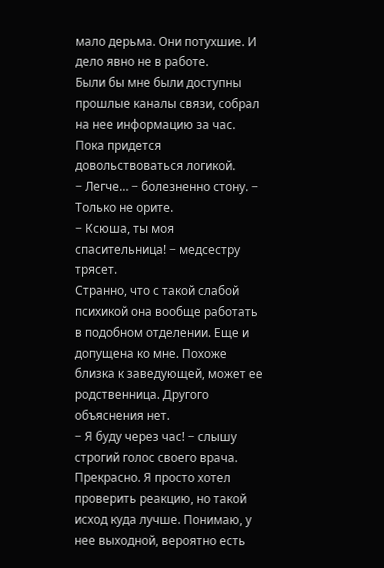мало дерьма. Они потухшие. И дело явно не в работе.
Были бы мне были доступны прошлые каналы связи, собрал на нее информацию за час. Пока придется довольствоваться логикой.
− Легче… − болезненно стону. − Только не орите.
− Ксюша, ты моя спасительница! − медсестру трясет.
Странно, что с такой слабой психикой она вообще работать в подобном отделении. Еще и допущена ко мне. Похоже близка к заведующей, может ее родственница. Другого объяснения нет.
− Я буду через час! − слышу строгий голос своего врача.
Прекрасно. Я просто хотел проверить реакцию, но такой исход куда лучше. Понимаю, у нее выходной, вероятно есть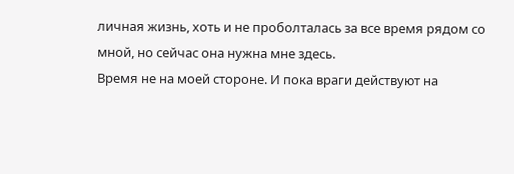личная жизнь, хоть и не проболталась за все время рядом со мной, но сейчас она нужна мне здесь.
Время не на моей стороне. И пока враги действуют на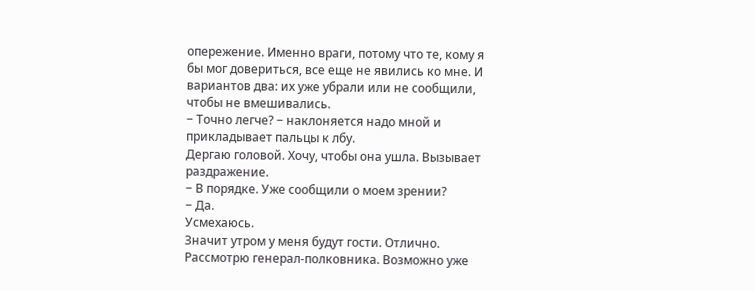опережение. Именно враги, потому что те, кому я бы мог довериться, все еще не явились ко мне. И вариантов два: их уже убрали или не сообщили, чтобы не вмешивались.
− Точно легче? − наклоняется надо мной и прикладывает пальцы к лбу.
Дергаю головой. Хочу, чтобы она ушла. Вызывает раздражение.
− В порядке. Уже сообщили о моем зрении?
− Да.
Усмехаюсь.
Значит утром у меня будут гости. Отлично. Рассмотрю генерал-полковника. Возможно уже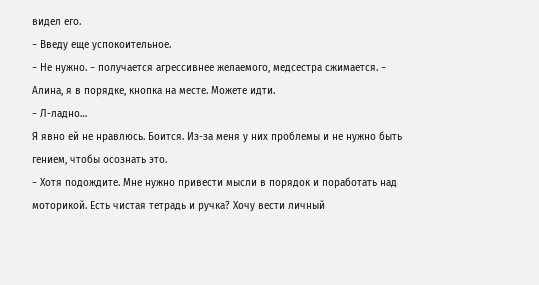видел его.
− Введу еще успокоительное.
− Не нужно. − получается агрессивнее желаемого, медсестра сжимается. − Алина, я в порядке, кнопка на месте. Можете идти.
− Л-ладно…
Я явно ей не нравлюсь. Боится. Из-за меня у них проблемы и не нужно быть гением, чтобы осознать это.
− Хотя подождите. Мне нужно привести мысли в порядок и поработать над моторикой. Есть чистая тетрадь и ручка? Хочу вести личный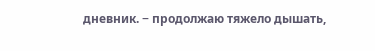дневник. − продолжаю тяжело дышать,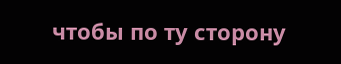чтобы по ту сторону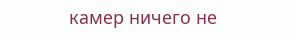камер ничего не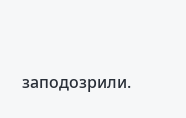заподозрили.